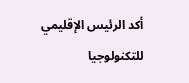أكد الرئيس الإقليمي للتكنولوجيا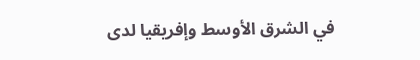في الشرق الأوسط وإفريقيا لدى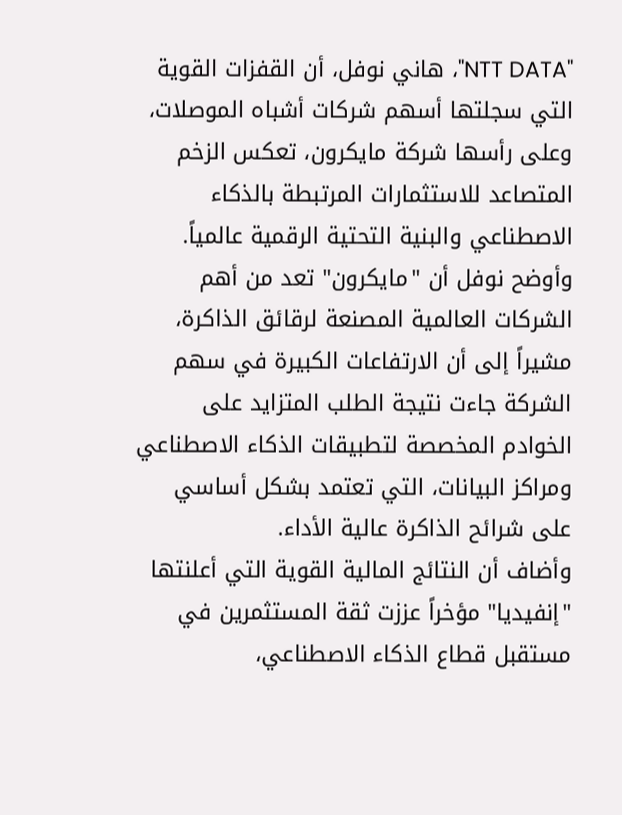"NTT DATA"، هاني نوفل، أن القفزات القوية التي سجلتها أسهم شركات أشباه الموصلات، وعلى رأسها شركة مايكرون، تعكس الزخم المتصاعد للاستثمارات المرتبطة بالذكاء الاصطناعي والبنية التحتية الرقمية عالمياً.
وأوضح نوفل أن "مايكرون" تعد من أهم الشركات العالمية المصنعة لرقائق الذاكرة، مشيراً إلى أن الارتفاعات الكبيرة في سهم الشركة جاءت نتيجة الطلب المتزايد على الخوادم المخصصة لتطبيقات الذكاء الاصطناعي ومراكز البيانات، التي تعتمد بشكل أساسي على شرائح الذاكرة عالية الأداء.
وأضاف أن النتائج المالية القوية التي أعلنتها "إنفيديا" مؤخراً عززت ثقة المستثمرين في مستقبل قطاع الذكاء الاصطناعي،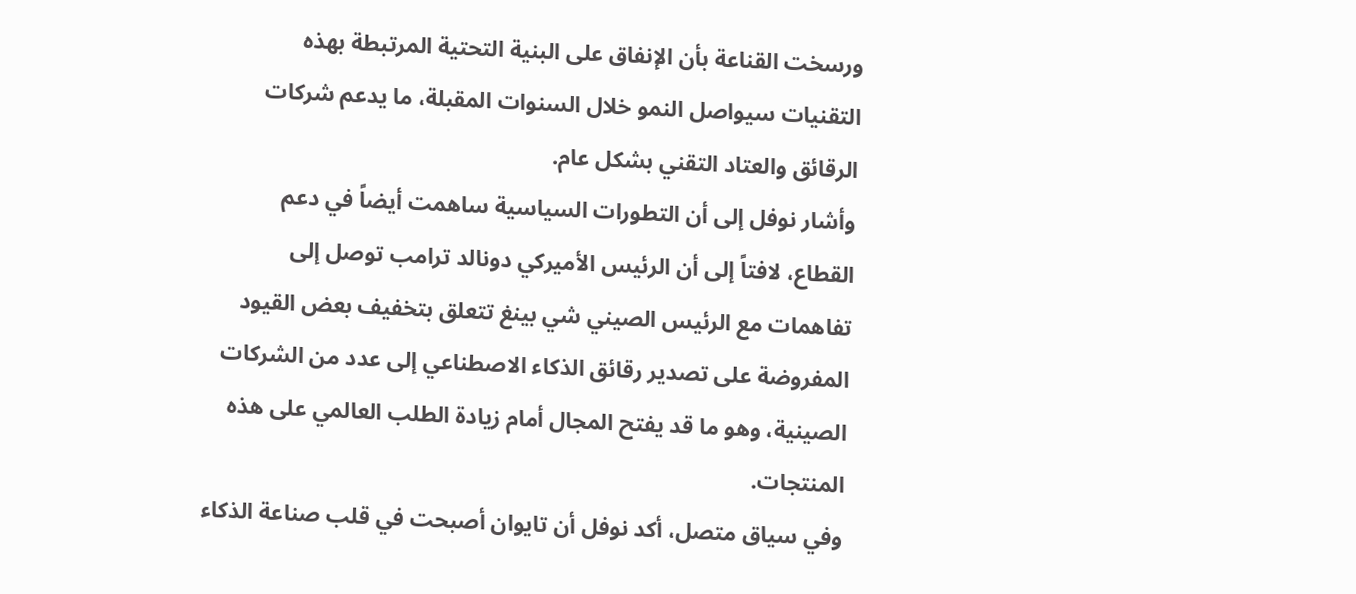ورسخت القناعة بأن الإنفاق على البنية التحتية المرتبطة بهذه التقنيات سيواصل النمو خلال السنوات المقبلة، ما يدعم شركات الرقائق والعتاد التقني بشكل عام.
وأشار نوفل إلى أن التطورات السياسية ساهمت أيضاً في دعم القطاع، لافتاً إلى أن الرئيس الأميركي دونالد ترامب توصل إلى تفاهمات مع الرئيس الصيني شي بينغ تتعلق بتخفيف بعض القيود المفروضة على تصدير رقائق الذكاء الاصطناعي إلى عدد من الشركات الصينية، وهو ما قد يفتح المجال أمام زيادة الطلب العالمي على هذه المنتجات.
وفي سياق متصل، أكد نوفل أن تايوان أصبحت في قلب صناعة الذكاء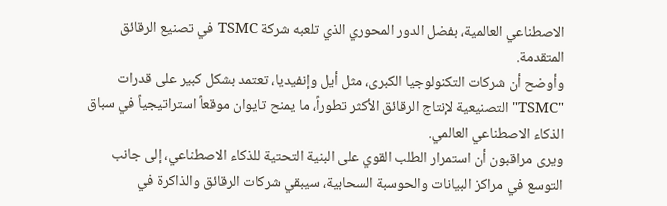الاصطناعي العالمية، بفضل الدور المحوري الذي تلعبه شركة TSMC في تصنيع الرقائق المتقدمة.
وأوضح أن شركات التكنولوجيا الكبرى، مثل أيل وإنفيديا، تعتمد بشكل كبير على قدرات "TSMC" التصنيعية لإنتاج الرقائق الأكثر تطوراً، ما يمنح تايوان موقعاً استراتيجياً في سباق الذكاء الاصطناعي العالمي.
ويرى مراقبون أن استمرار الطلب القوي على البنية التحتية للذكاء الاصطناعي، إلى جانب التوسع في مراكز البيانات والحوسبة السحابية، سيبقي شركات الرقائق والذاكرة في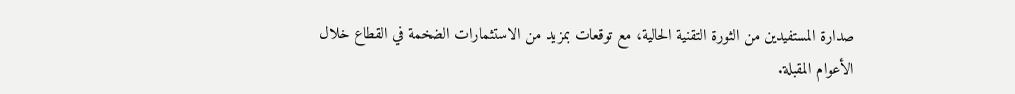صدارة المستفيدين من الثورة التقنية الحالية، مع توقعات بمزيد من الاستثمارات الضخمة في القطاع خلال الأعوام المقبلة.